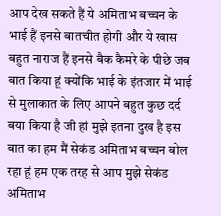आप देख सकते हैं ये अमिताभ बच्चन के भाई हैं इनसे बातचीत होगी और ये खास बहुत नाराज हैं इनसे बैक कैमरे के पीछे जब बात किया हूं क्योंकि भाई के इंतजार में भाई से मुलाकात के लिए आपने बहुत कुछ दर्द बया किया है जी हां मुझे इतना दुख है इस बात का हम मैं सेकंड अमिताभ बच्चन बोल रहा हूं हम एक तरह से आप मुझे सेकंड अमिताभ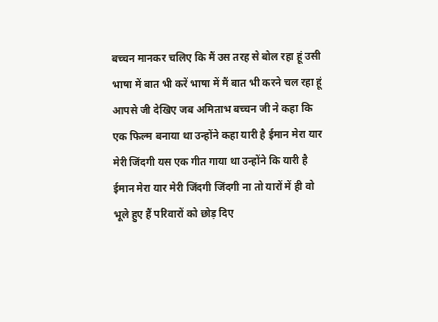बच्चन मानकर चलिए कि मैं उस तरह से बोल रहा हूं उसी भाषा में बात भी करें भाषा में मैं बात भी करने चल रहा हूं आपसे जी देखिए जब अमिताभ बच्चन जी ने कहा कि एक फिल्म बनाया था उन्होंने कहा यारी है ईमान मेरा यार मेरी जिंदगी यस एक गीत गाया था उन्होंने कि यारी है ईमान मेरा यार मेरी जिंदगी जिंदगी ना तो यारों में ही वो भूले हुए हैं परिवारों को छोड़ दिए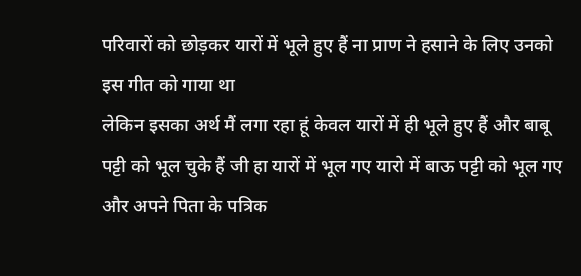परिवारों को छोड़कर यारों में भूले हुए हैं ना प्राण ने हसाने के लिए उनको इस गीत को गाया था
लेकिन इसका अर्थ मैं लगा रहा हूं केवल यारों में ही भूले हुए हैं और बाबू पट्टी को भूल चुके हैं जी हा यारों में भूल गए यारो में बाऊ पट्टी को भूल गए और अपने पिता के पत्रिक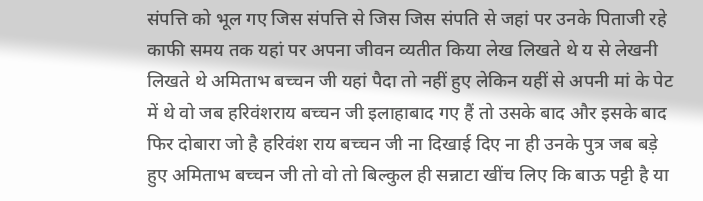संपत्ति को भूल गए जिस संपत्ति से जिस जिस संपति से जहां पर उनके पिताजी रहे काफी समय तक यहां पर अपना जीवन व्यतीत किया लेख लिखते थे य से लेखनी लिखते थे अमिताभ बच्चन जी यहां पैदा तो नहीं हुए लेकिन यहीं से अपनी मां के पेट में थे वो जब हरिवंशराय बच्चन जी इलाहाबाद गए हैं तो उसके बाद और इसके बाद फिर दोबारा जो है हरिवंश राय बच्चन जी ना दिखाई दिए ना ही उनके पुत्र जब बड़े हुए अमिताभ बच्चन जी तो वो तो बिल्कुल ही सन्नाटा खींच लिए कि बाऊ पट्टी है या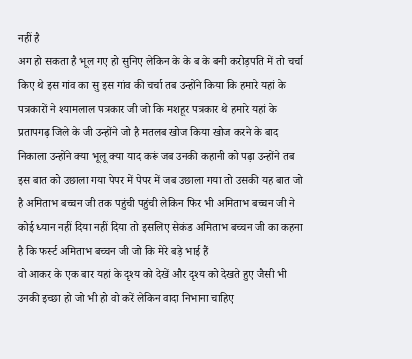नहीं है
अग हो सकता है भूल गए हो सुनिए लेकिन के के ब के बनी करोड़पति में तो चर्चा किए थे इस गांव का सु इस गांव की चर्चा तब उन्होंने किया कि हमारे यहां के पत्रकारों ने श्यामलाल पत्रकार जी जो कि मशहूर पत्रकार थे हमारे यहां के प्रतापगढ़ जिले के जी उन्होंने जो है मतलब खोज किया खोज करने के बाद निकाला उन्होंने क्या भूलू क्या याद करूं जब उनकी कहानी को पढ़ा उन्होंने तब इस बात को उछाला गया पेपर में पेपर में जब उछाला गया तो उसकी यह बात जो है अमिताभ बच्चन जी तक पहुंची पहुंची लेकिन फिर भी अमिताभ बच्चन जी ने कोई ध्यान नहीं दिया नहीं दिया तो इसलिए सेकंड अमिताभ बच्चन जी का कहना है कि फर्स्ट अमिताभ बच्चन जी जो कि मेरे बड़े भाई हैं
वो आकर के एक बार यहां के दृश्य को देखें और दृश्य को देखते हुए जैसी भी उनकी इच्छा हो जो भी हो वो करें लेकिन वादा निभाना चाहिए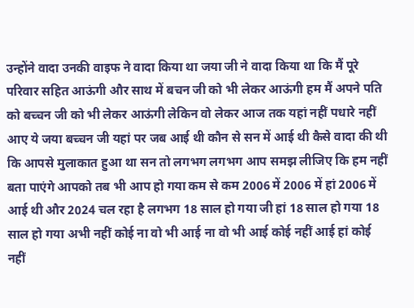उन्होंने वादा उनकी वाइफ ने वादा किया था जया जी ने वादा किया था कि मैं पूरे परिवार सहित आऊंगी और साथ में बचन जी को भी लेकर आऊंगी हम मैं अपने पति को बच्चन जी को भी लेकर आऊंगी लेकिन वो लेकर आज तक यहां नहीं पधारे नहीं आए ये जया बच्चन जी यहां पर जब आई थी कौन से सन में आई थी कैसे वादा की थी कि आपसे मुलाकात हुआ था सन तो लगभग लगभग आप समझ लीजिए कि हम नहीं बता पाएंगे आपको तब भी आप हो गया कम से कम 2006 में 2006 में हां 2006 में आई थी और 2024 चल रहा है लगभग 18 साल हो गया जी हां 18 साल हो गया 18 साल हो गया अभी नहीं कोई ना वो भी आई ना वो भी आई कोई नहीं आई हां कोई नहीं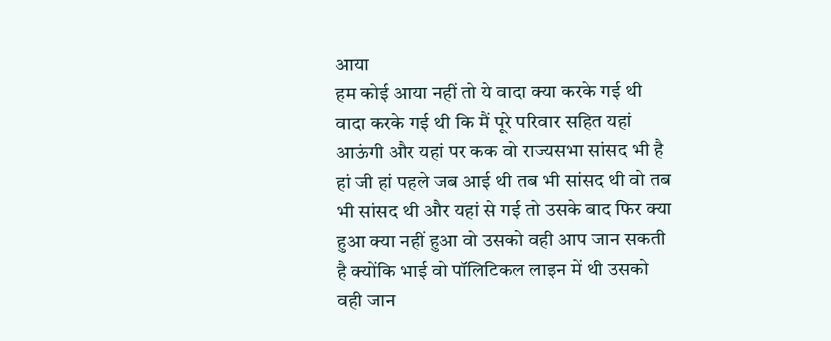आया
हम कोई आया नहीं तो ये वादा क्या करके गई थी वादा करके गई थी कि मैं पूरे परिवार सहित यहां आऊंगी और यहां पर कक वो राज्यसभा सांसद भी है हां जी हां पहले जब आई थी तब भी सांसद थी वो तब भी सांसद थी और यहां से गई तो उसके बाद फिर क्या हुआ क्या नहीं हुआ वो उसको वही आप जान सकती है क्योंकि भाई वो पॉलिटिकल लाइन में थी उसको वही जान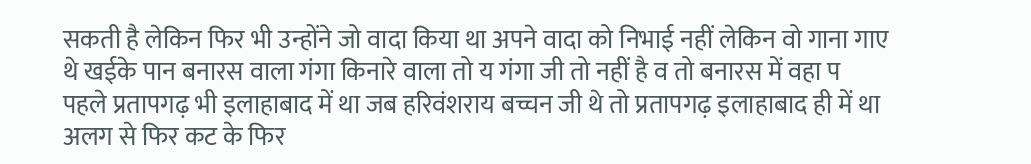सकती है लेकिन फिर भी उन्होंने जो वादा किया था अपने वादा को निभाई नहीं लेकिन वो गाना गाए थे खईके पान बनारस वाला गंगा किनारे वाला तो य गंगा जी तो नहीं है व तो बनारस में वहा प पहले प्रतापगढ़ भी इलाहाबाद में था जब हरिवंशराय बच्चन जी थे तो प्रतापगढ़ इलाहाबाद ही में था अलग से फिर कट के फिर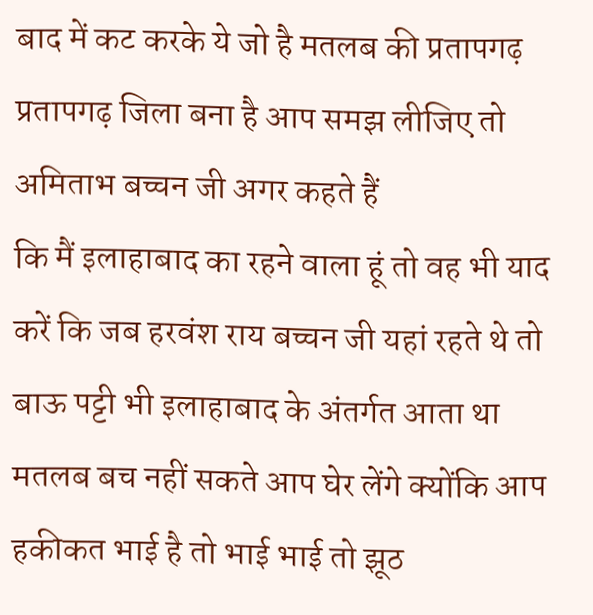बाद में कट करके ये जो है मतलब की प्रतापगढ़ प्रतापगढ़ जिला बना है आप समझ लीजिए तो अमिताभ बच्चन जी अगर कहते हैं
कि मैं इलाहाबाद का रहने वाला हूं तो वह भी याद करें कि जब हरवंश राय बच्चन जी यहां रहते थे तो बाऊ पट्टी भी इलाहाबाद के अंतर्गत आता था मतलब बच नहीं सकते आप घेर लेंगे क्योंकि आप हकीकत भाई है तो भाई भाई तो झूठ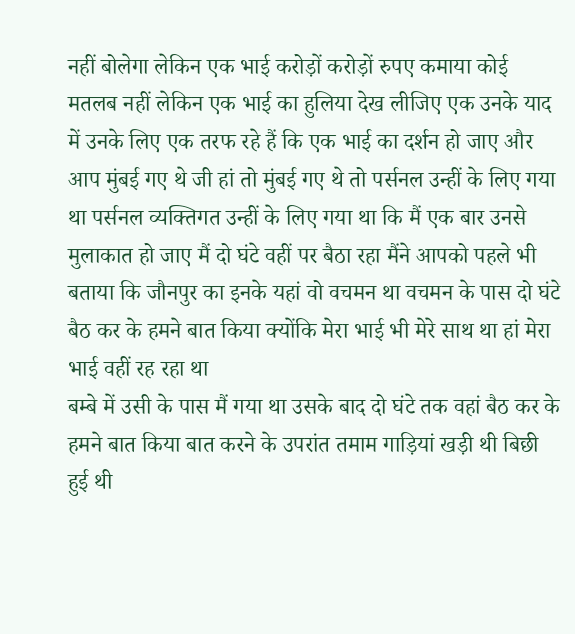नहीं बोलेगा लेकिन एक भाई करोड़ों करोड़ों रुपए कमाया कोई मतलब नहीं लेकिन एक भाई का हुलिया देख लीजिए एक उनके याद में उनके लिए एक तरफ रहे हैं कि एक भाई का दर्शन हो जाए और आप मुंबई गए थे जी हां तो मुंबई गए थे तो पर्सनल उन्हीं के लिए गया था पर्सनल व्यक्तिगत उन्हीं के लिए गया था कि मैं एक बार उनसे मुलाकात हो जाए मैं दो घंटे वहीं पर बैठा रहा मैंने आपको पहले भी बताया कि जौनपुर का इनके यहां वो वचमन था वचमन के पास दो घंटे बैठ कर के हमने बात किया क्योंकि मेरा भाई भी मेरे साथ था हां मेरा भाई वहीं रह रहा था
बम्बे में उसी के पास मैं गया था उसके बाद दो घंटे तक वहां बैठ कर के हमने बात किया बात करने के उपरांत तमाम गाड़ियां खड़ी थी बिछी हुई थी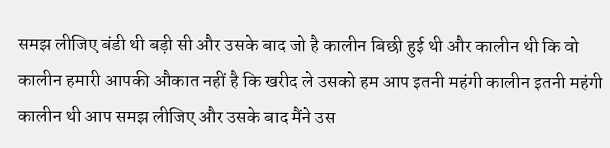समझ लीजिए बंडी थी बड़ी सी और उसके बाद जो है कालीन बिछी हुई थी और कालीन थी कि वो कालीन हमारी आपकी औकात नहीं है कि खरीद ले उसको हम आप इतनी महंगी कालीन इतनी महंगी कालीन थी आप समझ लीजिए और उसके बाद मैंने उस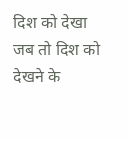दिश को देखा जब तो दिश को देखने के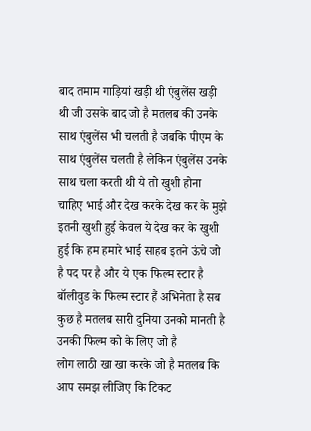बाद तमाम गाड़ियां खड़ी थी एंबुलेंस खड़ी थी जी उसके बाद जो है मतलब की उनके साथ एंबुलेंस भी चलती है जबकि पीएम के साथ एंबुलेंस चलती है लेकिन एंबुलेंस उनके साथ चला करती थी ये तो खुशी होना चाहिए भाई और देख करके देख कर के मुझे इतनी खुशी हुई केवल ये देख कर के खुशी हुई कि हम हमारे भाई साहब इतने ऊंचे जो है पद पर है और ये एक फिल्म स्टार है बॉलीवुड के फिल्म स्टार हैं अभिनेता है सब कुछ है मतलब सारी दुनिया उनको मानती है उनकी फिल्म को के लिए जो है
लोग लाठी खा खा करके जो है मतलब कि आप समझ लीजिए कि टिकट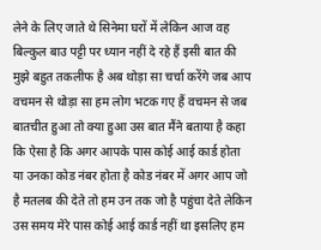लेने के लिए जाते थे सिनेमा घरों में लेकिन आज वह बिल्कुल बाउ पट्टी पर ध्यान नहीं दे रहे हैं इसी बात की मुझे बहुत तकलीफ है अब थोड़ा सा चर्चा करेंगे जब आप वचमन से थोड़ा सा हम लोग भटक गए हैं वचमन से जब बातचीत हुआ तो क्या हुआ उस बात मैंने बताया है कहा कि ऐसा है कि अगर आपके पास कोई आई कार्ड होता या उनका कोड नंबर होता है कोड नंबर में अगर आप जो है मतलब की देते तो हम उन तक जो है पहुंचा देते लेकिन उस समय मेरे पास कोई आई कार्ड नहीं था इसलिए हम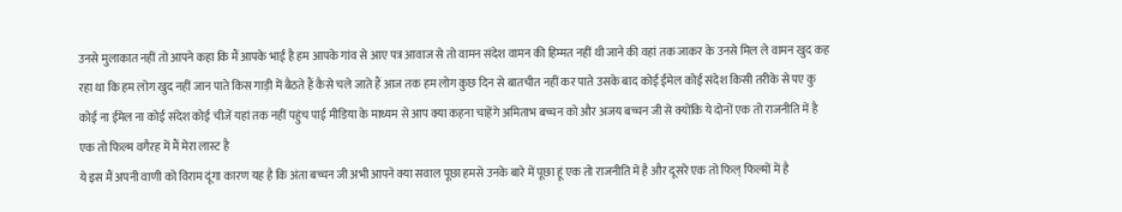उनसे मुलाकात नहीं तो आपने कहा कि मैं आपके भाई है हम आपके गांव से आए पत्र आवाज से तो वामन संदेश वामन की हिम्मत नहीं थी जाने की वहां तक जाकर के उनसे मिल ले वामन खुद कह रहा था कि हम लोग खुद नहीं जान पाते किस गाड़ी में बैठते हैं कैसे चले जाते हैं आज तक हम लोग कुछ दिन से बातचीत नहीं कर पाते उसके बाद कोई ईमेल कोई संदेश किसी तरीके से पए कु कोई ना ईमेल ना कोई संदेश कोई चीजें यहां तक नहीं पहुंच पाई मीडिया के माध्यम से आप क्या कहना चाहेंगे अमिताभ बच्चन को और अजय बच्चन जी से क्योंकि ये दोनों एक तो राजनीति में है एक तो फिल्म वगैरह में मैं मेरा लास्ट है
ये इस मैं अपनी वाणी को विराम दूंगा कारण यह है कि अंता बच्चन जी अभी आपने क्या सवाल पूछा हमसे उनके बारे में पूछा हूं एक तो राजनीति में है और दूसरे एक तो फिल् फिल्मों में है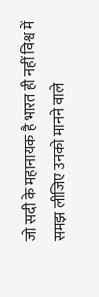जो सदी के महानायक है भारत ही नहीं विश्व में समझ लीजिए उनको मानने वाले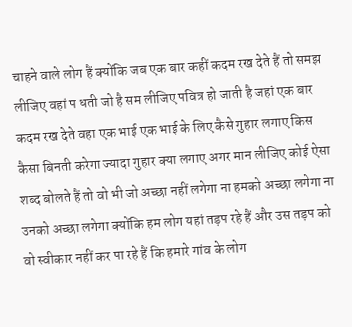चाहने वाले लोग हैं क्योंकि जब एक बार कहीं कदम रख देते हैं तो समझ लीजिए वहां प धती जो है सम लीजिए पवित्र हो जाती है जहां एक बार कदम रख देते वहा एक भाई एक भाई के लिए कैसे गुहार लगाए किस कैसा बिनती करेगा ज्यादा गुहार क्या लगाए अगर मान लीजिए कोई ऐसा शब्द बोलते हैं तो वो भी जो अच्छा नहीं लगेगा ना हमको अच्छा लगेगा ना उनको अच्छा लगेगा क्योंकि हम लोग यहां तड़प रहे हैं और उस तड़प को वो स्वीकार नहीं कर पा रहे हैं कि हमारे गांव के लोग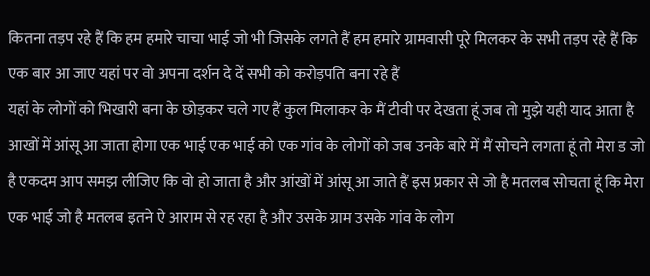कितना तड़प रहे हैं कि हम हमारे चाचा भाई जो भी जिसके लगते हैं हम हमारे ग्रामवासी पूरे मिलकर के सभी तड़प रहे हैं कि एक बार आ जाए यहां पर वो अपना दर्शन दे दें सभी को करोड़पति बना रहे हैं
यहां के लोगों को भिखारी बना के छोड़कर चले गए हैं कुल मिलाकर के मैं टीवी पर देखता हूं जब तो मुझे यही याद आता है आखों में आंसू आ जाता होगा एक भाई एक भाई को एक गांव के लोगों को जब उनके बारे में मैं सोचने लगता हूं तो मेरा ड जो है एकदम आप समझ लीजिए कि वो हो जाता है और आंखों में आंसू आ जाते हैं इस प्रकार से जो है मतलब सोचता हूं कि मेरा एक भाई जो है मतलब इतने ऐ आराम से रह रहा है और उसके ग्राम उसके गांव के लोग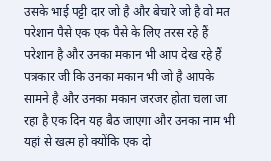उसके भाई पट्टी दार जो है और बेचारे जो है वो मत परेशान पैसे एक एक पैसे के लिए तरस रहे हैं
परेशान है और उनका मकान भी आप देख रहे हैं पत्रकार जी कि उनका मकान भी जो है आपके सामने है और उनका मकान जरजर होता चला जा रहा है एक दिन यह बैठ जाएगा और उनका नाम भी यहां से खत्म हो क्योंकि एक दो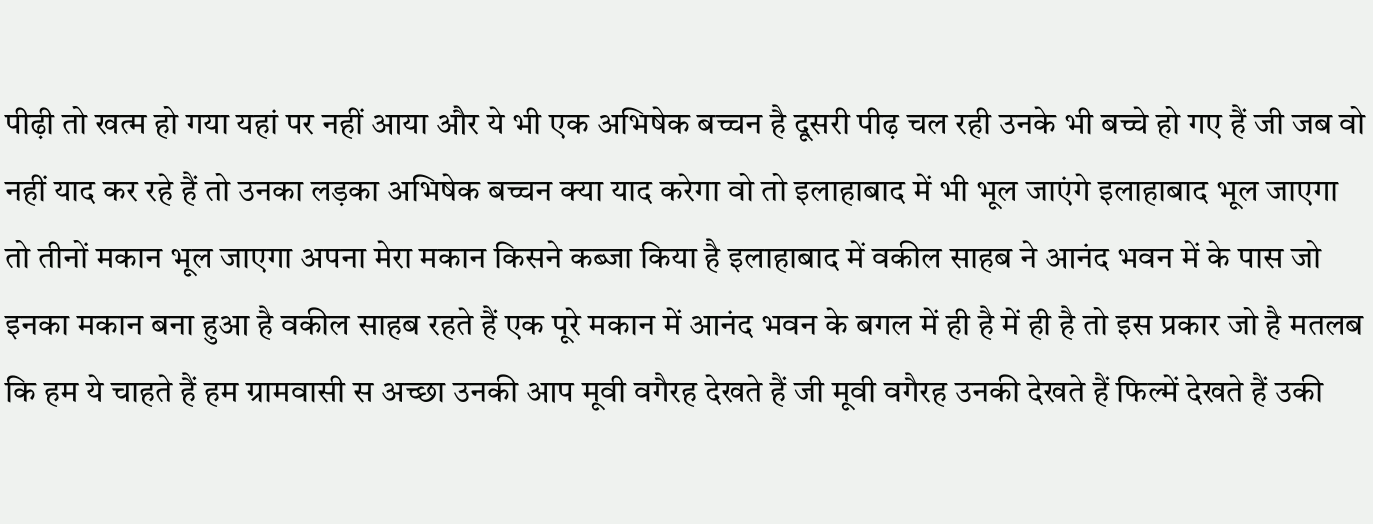पीढ़ी तो खत्म हो गया यहां पर नहीं आया और ये भी एक अभिषेक बच्चन है दूसरी पीढ़ चल रही उनके भी बच्चे हो गए हैं जी जब वो नहीं याद कर रहे हैं तो उनका लड़का अभिषेक बच्चन क्या याद करेगा वो तो इलाहाबाद में भी भूल जाएंगे इलाहाबाद भूल जाएगा तो तीनों मकान भूल जाएगा अपना मेरा मकान किसने कब्जा किया है इलाहाबाद में वकील साहब ने आनंद भवन में के पास जो इनका मकान बना हुआ है वकील साहब रहते हैं एक पूरे मकान में आनंद भवन के बगल में ही है में ही है तो इस प्रकार जो है मतलब कि हम ये चाहते हैं हम ग्रामवासी स अच्छा उनकी आप मूवी वगैरह देखते हैं जी मूवी वगैरह उनकी देखते हैं फिल्में देखते हैं उकी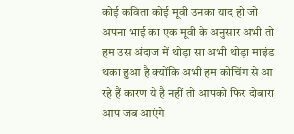कोई कविता कोई मूवी उनका याद हो जो अपना भाई का एक मूवी के अनुसार अभी तो हम उस अंदाज में थोड़ा सा अभी थोड़ा माइंड थका हुआ है क्योंकि अभी हम कोचिंग से आ रहे हैं कारण ये है नहीं तो आपको फिर दोबारा आप जब आएंगे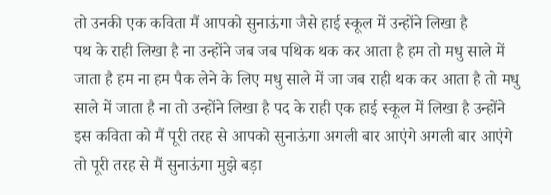तो उनकी एक कविता मैं आपको सुनाऊंगा जैसे हाई स्कूल में उन्होंने लिखा है
पथ के राही लिखा है ना उन्होंने जब जब पथिक थक कर आता है हम तो मधु साले में जाता है हम ना हम पैक लेने के लिए मधु साले में जा जब राही थक कर आता है तो मधु साले में जाता है ना तो उन्होंने लिखा है पद के राही एक हाई स्कूल में लिखा है उन्होंने इस कविता को मैं पूरी तरह से आपको सुनाऊंगा अगली बार आएंगे अगली बार आएंगे तो पूरी तरह से मैं सुनाऊंगा मुझे बड़ा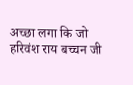अच्छा लगा कि जो हरिवंश राय बच्चन जी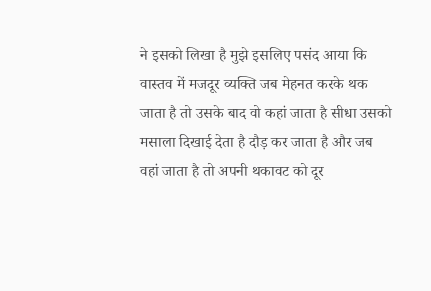ने इसको लिखा है मुझे इसलिए पसंद आया कि वास्तव में मजदूर व्यक्ति जब मेहनत करके थक जाता है तो उसके बाद वो कहां जाता है सीधा उसको मसाला दिखाई देता है दौड़ कर जाता है और जब वहां जाता है तो अपनी थकावट को दूर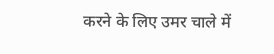करने के लिए उमर चाले में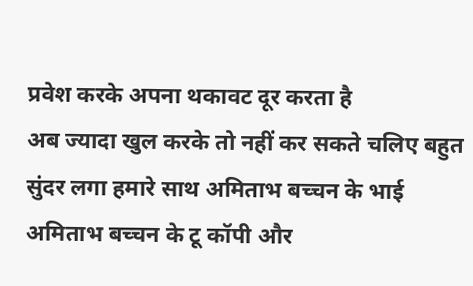प्रवेश करके अपना थकावट दूर करता है
अब ज्यादा खुल करके तो नहीं कर सकते चलिए बहुत सुंदर लगा हमारे साथ अमिताभ बच्चन के भाई अमिताभ बच्चन के टू कॉपी और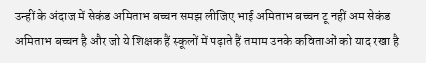उन्हीं के अंदाज में सेकंड अमिताभ बच्चन समझ लीजिए भाई अमिताभ बच्चन टू नहीं अम सेकंड अमिताभ बच्चन है और जो ये शिक्षक हैं स्कूलों में पढ़ाते हैं तमाम उनके कविताओं को याद रखा है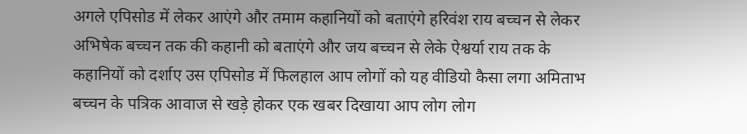अगले एपिसोड में लेकर आएंगे और तमाम कहानियों को बताएंगे हरिवंश राय बच्चन से लेकर अभिषेक बच्चन तक की कहानी को बताएंगे और जय बच्चन से लेके ऐश्वर्या राय तक के कहानियों को दर्शाए उस एपिसोड में फिलहाल आप लोगों को यह वीडियो कैसा लगा अमिताभ बच्चन के पत्रिक आवाज से खड़े होकर एक खबर दिखाया आप लोग लोग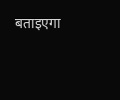बताइएगा